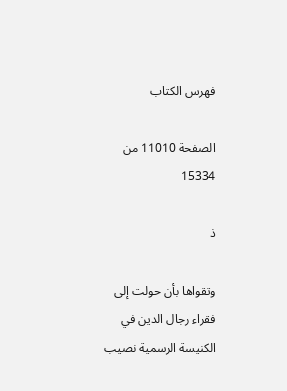فهرس الكتاب

الصفحة 11010 من 15334

ذ

وتقواها بأن حولت إلى فقراء رجال الدين في الكنيسة الرسمية نصيب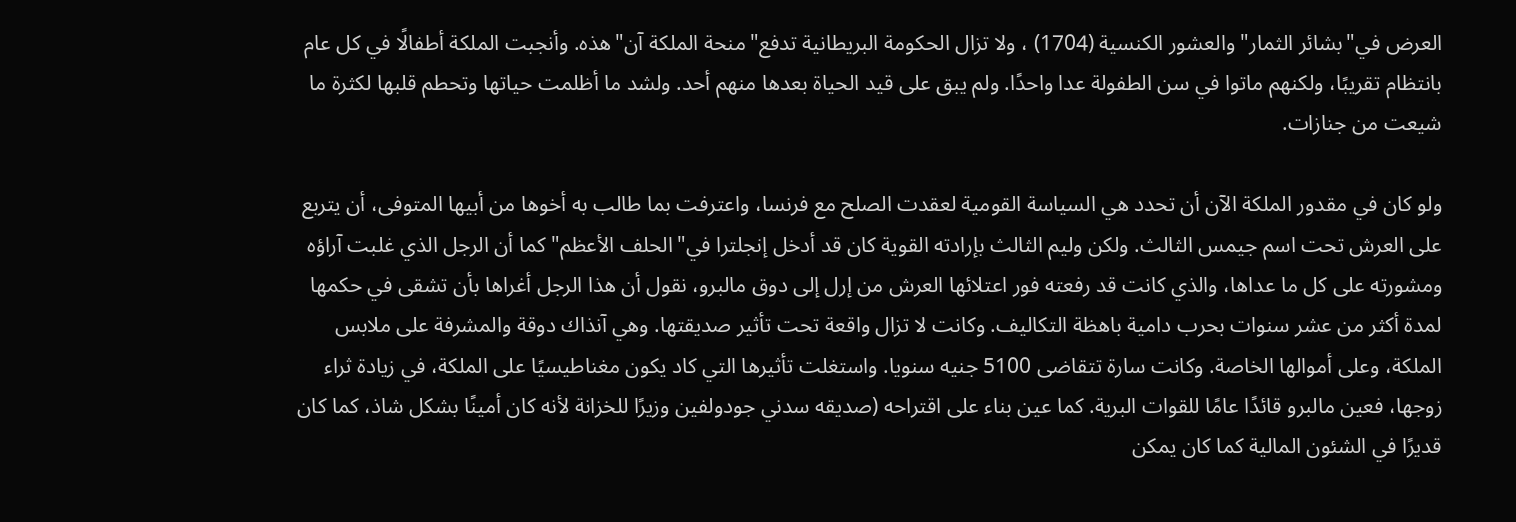العرض في"بشائر الثمار"والعشور الكنسية (1704) ، ولا تزال الحكومة البريطانية تدفع"منحة الملكة آن"هذه. وأنجبت الملكة أطفالًا في كل عام بانتظام تقريبًا، ولكنهم ماتوا في سن الطفولة عدا واحدًا. ولم يبق على قيد الحياة بعدها منهم أحد. ولشد ما أظلمت حياتها وتحطم قلبها لكثرة ما شيعت من جنازات.

ولو كان في مقدور الملكة الآن أن تحدد هي السياسة القومية لعقدت الصلح مع فرنسا، واعترفت بما طالب به أخوها من أبيها المتوفى، أن يتربع على العرش تحت اسم جيمس الثالث. ولكن وليم الثالث بإرادته القوية كان قد أدخل إنجلترا في"الحلف الأعظم"كما أن الرجل الذي غلبت آراؤه ومشورته على كل ما عداها، والذي كانت قد رفعته فور اعتلائها العرش من إرل إلى دوق مالبرو، نقول أن هذا الرجل أغراها بأن تشقى في حكمها لمدة أكثر من عشر سنوات بحرب دامية باهظة التكاليف. وكانت لا تزال واقعة تحت تأثير صديقتها. وهي آنذاك دوقة والمشرفة على ملابس الملكة، وعلى أموالها الخاصة. وكانت سارة تتقاضى 5100 جنيه سنويا. واستغلت تأثيرها التي كاد يكون مغناطيسيًا على الملكة، في زيادة ثراء زوجها، فعين مالبرو قائدًا عامًا للقوات البرية. كما عين بناء على اقتراحه (صديقه سدني جودولفين وزيرًا للخزانة لأنه كان أمينًا بشكل شاذ، كما كان قديرًا في الشئون المالية كما كان يمكن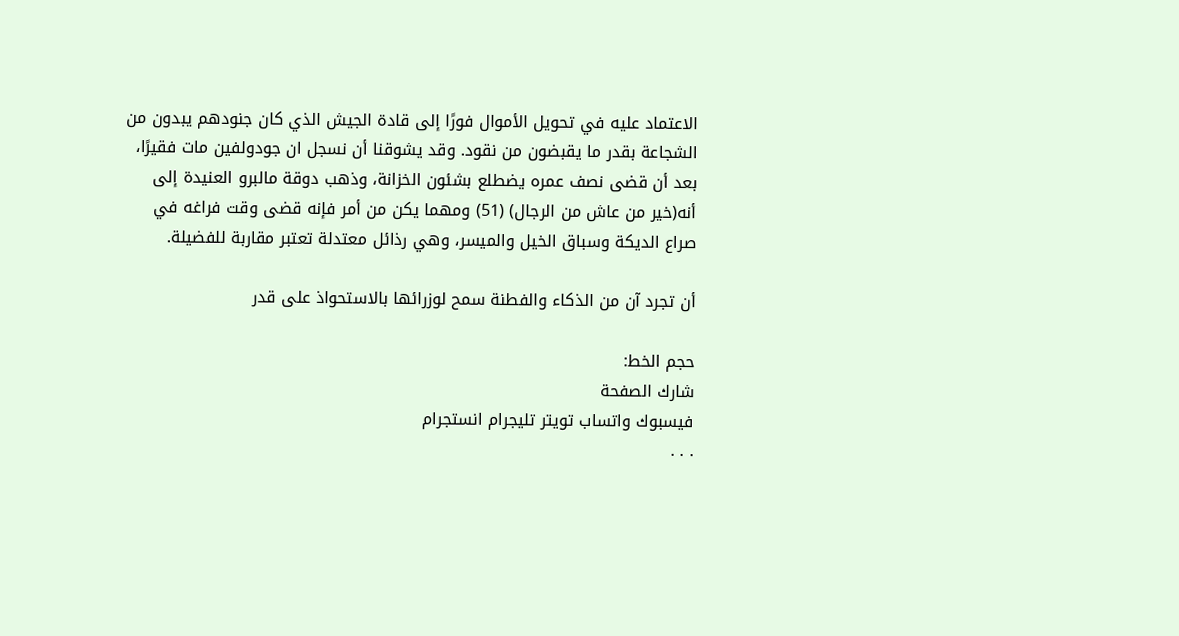الاعتماد عليه في تحويل الأموال فورًا إلى قادة الجيش الذي كان جنودهم يبدون من الشجاعة بقدر ما يقبضون من نقود. وقد يشوقنا أن نسجل ان جودولفين مات فقيرًا، بعد أن قضى نصف عمره يضطلع بشئون الخزانة، وذهب دوقة مالبرو العنيدة إلى أنه(خير من عاش من الرجال) (51) ومهما يكن من أمر فإنه قضى وقت فراغه في صراع الديكة وسباق الخيل والميسر، وهي رذائل معتدلة تعتبر مقاربة للفضيلة.

أن تجرد آن من الذكاء والفطنة سمح لوزرائها بالاستحواذ على قدر

حجم الخط:
شارك الصفحة
فيسبوك واتساب تويتر تليجرام انستجرام
. . .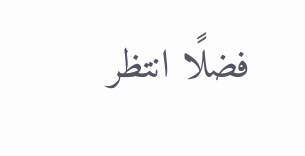فضلًا انتظر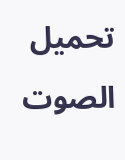تحميل الصوت